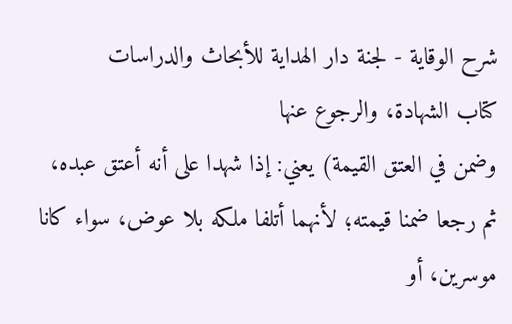شرح الوقاية - لجنة دار الهداية للأبحاث والدراسات
كتاب الشهادة، والرجوع عنها
وضمن في العتق القيمة) يعني: إذا شهدا على أنه أعتق عبده، ثم رجعا ضمنا قيمته؛ لأنهما أتلفا ملكه بلا عوض، سواء كانا موسرين، أو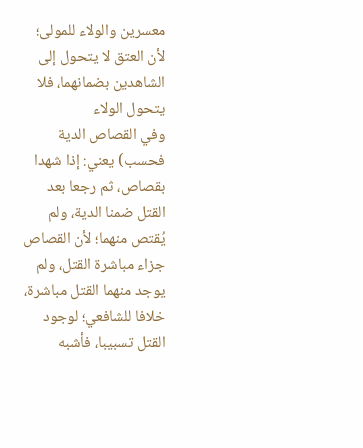معسرين والولاء للمولى؛ لأن العتق لا يتحول إلى الشاهدين بضمانهما، فلا يتحول الولاء
وفي القصاص الدية فحسب) يعني: إذا شهدا بقصاص، ثم رجعا بعد القتل ضمنا الدية، ولم يُقتص منهما؛ لأن القصاص جزاء مباشرة القتل، ولم يوجد منهما القتل مباشرة، خلافا للشافعي؛ لوجود القتل تسبيبا، فأشبه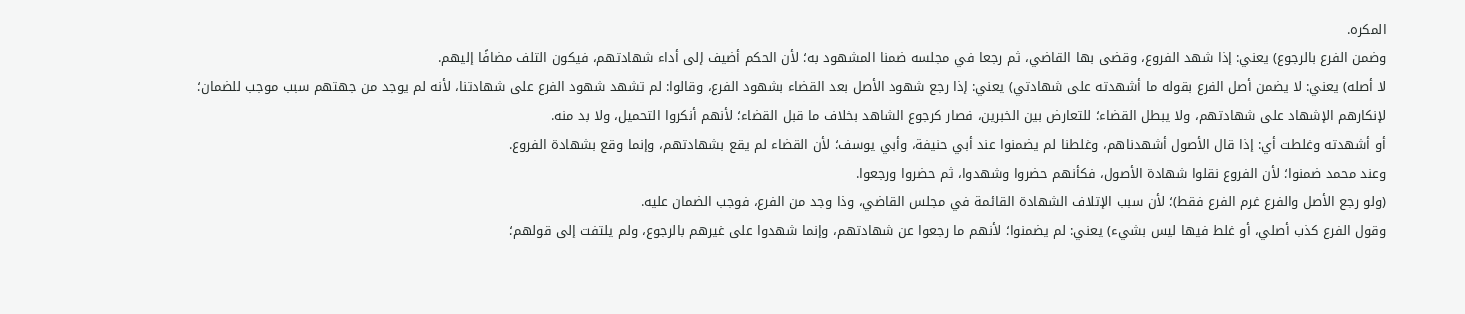المكره.
وضمن الفرع بالرجوع) يعني: إذا شهد الفروع، وقضى بها القاضي، ثم رجعا في مجلسه ضمنا المشهود به؛ لأن الحكم أضيف إلى أداء شهادتهم، فيكون التلف مضافًا إليهم.
لا أصله) يعني: لا يضمن أصل الفرع بقوله ما أشهدته على شهادتي) يعني: إذا رجع شهود الأصل بعد القضاء بشهود الفرع، وقالوا: لم تشهد شهود الفرع على شهادتنا، لأنه لم يوجد من جهتهم سبب موجب للضمان؛ لإنكارهم الإشهاد على شهادتهم، ولا يبطل القضاء؛ للتعارض بين الخبرين، فصار كرجوع الشاهد بخلاف ما قبل القضاء؛ لأنهم أنكروا التحميل، ولا بد منه.
أو أشهدته وغلطت أي: إذا قال الأصول أشهدناهم، وغلطنا لم يضمنوا عند أبي حنيفة، وأبي يوسف؛ لأن القضاء لم يقع بشهادتهم، وإنما وقع بشهادة الفروع.
وعند محمد ضمنوا؛ لأن الفروع نقلوا شهادة الأصول، فكأنهم حضروا وشهدوا، ثم حضروا ورجعوا.
(ولو رجع الأصل والفرع غرم الفرع فقط)؛ لأن سبب الإتلاف الشهادة القائمة في مجلس القاضي، وذا وجد من الفرع، فوجب الضمان عليه.
وقول الفرع كذب أصلي، أو غلط فيها ليس بشيء) يعني: لم يضمنوا؛ لأنهم ما رجعوا عن شهادتهم، وإنما شهدوا على غيرهم بالرجوع، ولم يلتفت إلى قولهم؛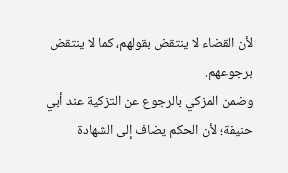لأن القضاء لا ينتقض بقولهم، كما لا ينتقض برجوعهم.
وضمن المزكي بالرجوع عن التزكية عند أبي حنيفة؛ لأن الحكم يضاف إلى الشهادة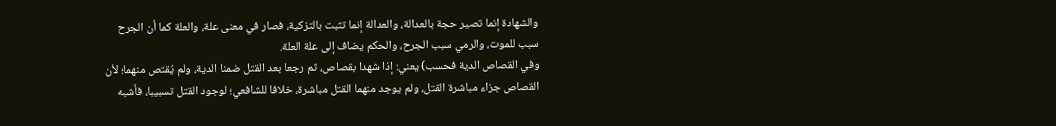والشهادة إنما تصير حجة بالعدالة، والعدالة إنما تثبت بالتزكية، فصار في معنى علة، والعلة كما أن الجرح سبب للموت، والرمي سبب الجرح، والحكم يضاف إلى علة العلة.
وفي القصاص الدية فحسب) يعني: إذا شهدا بقصاص، ثم رجعا بعد القتل ضمنا الدية، ولم يُقتص منهما؛ لأن القصاص جزاء مباشرة القتل، ولم يوجد منهما القتل مباشرة، خلافا للشافعي؛ لوجود القتل تسبيبا، فأشبه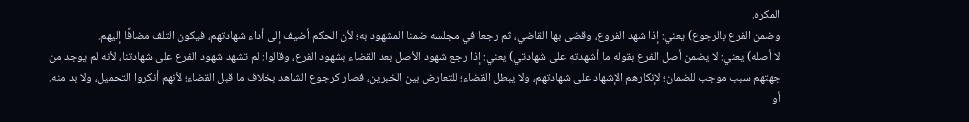المكره.
وضمن الفرع بالرجوع) يعني: إذا شهد الفروع، وقضى بها القاضي، ثم رجعا في مجلسه ضمنا المشهود به؛ لأن الحكم أضيف إلى أداء شهادتهم، فيكون التلف مضافًا إليهم.
لا أصله) يعني: لا يضمن أصل الفرع بقوله ما أشهدته على شهادتي) يعني: إذا رجع شهود الأصل بعد القضاء بشهود الفرع، وقالوا: لم تشهد شهود الفرع على شهادتنا، لأنه لم يوجد من جهتهم سبب موجب للضمان؛ لإنكارهم الإشهاد على شهادتهم، ولا يبطل القضاء؛ للتعارض بين الخبرين، فصار كرجوع الشاهد بخلاف ما قبل القضاء؛ لأنهم أنكروا التحميل، ولا بد منه.
أو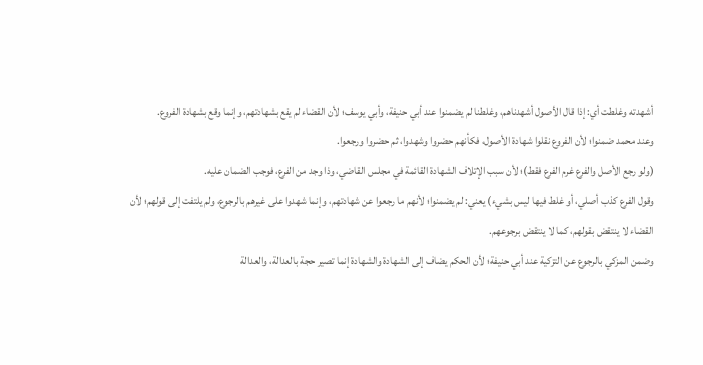أشهدته وغلطت أي: إذا قال الأصول أشهدناهم، وغلطنا لم يضمنوا عند أبي حنيفة، وأبي يوسف؛ لأن القضاء لم يقع بشهادتهم، وإنما وقع بشهادة الفروع.
وعند محمد ضمنوا؛ لأن الفروع نقلوا شهادة الأصول، فكأنهم حضروا وشهدوا، ثم حضروا ورجعوا.
(ولو رجع الأصل والفرع غرم الفرع فقط)؛ لأن سبب الإتلاف الشهادة القائمة في مجلس القاضي، وذا وجد من الفرع، فوجب الضمان عليه.
وقول الفرع كذب أصلي، أو غلط فيها ليس بشيء) يعني: لم يضمنوا؛ لأنهم ما رجعوا عن شهادتهم، وإنما شهدوا على غيرهم بالرجوع، ولم يلتفت إلى قولهم؛ لأن القضاء لا ينتقض بقولهم، كما لا ينتقض برجوعهم.
وضمن المزكي بالرجوع عن التزكية عند أبي حنيفة؛ لأن الحكم يضاف إلى الشهادة والشهادة إنما تصير حجة بالعدالة، والعدالة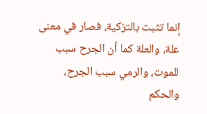إنما تثبت بالتزكية، فصار في معنى علة، والعلة كما أن الجرح سبب للموت، والرمي سبب الجرح، والحكم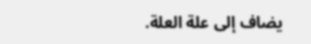يضاف إلى علة العلة.